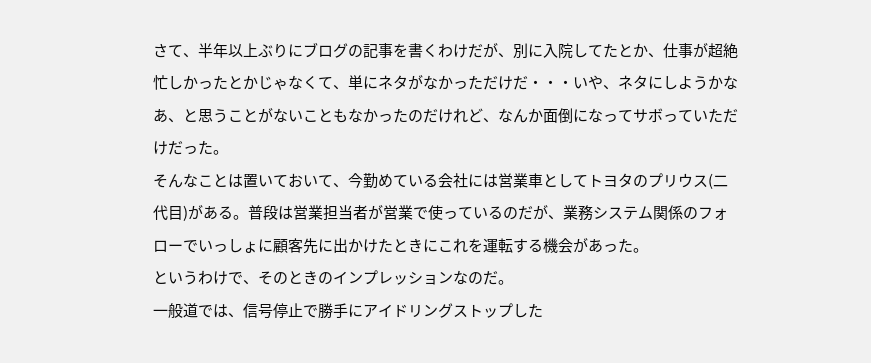さて、半年以上ぶりにブログの記事を書くわけだが、別に入院してたとか、仕事が超絶忙しかったとかじゃなくて、単にネタがなかっただけだ・・・いや、ネタにしようかなあ、と思うことがないこともなかったのだけれど、なんか面倒になってサボっていただけだった。
そんなことは置いておいて、今勤めている会社には営業車としてトヨタのプリウス(二代目)がある。普段は営業担当者が営業で使っているのだが、業務システム関係のフォローでいっしょに顧客先に出かけたときにこれを運転する機会があった。
というわけで、そのときのインプレッションなのだ。
一般道では、信号停止で勝手にアイドリングストップした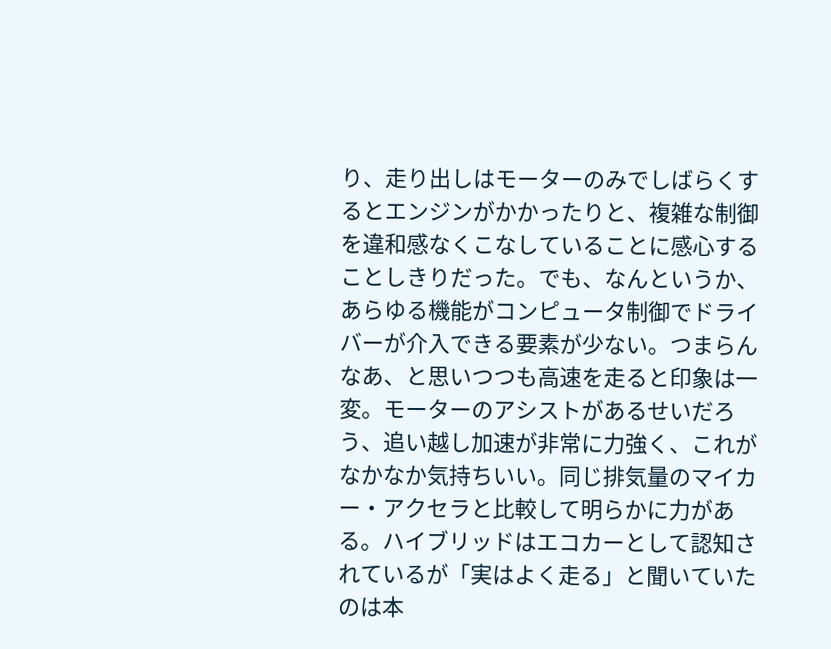り、走り出しはモーターのみでしばらくするとエンジンがかかったりと、複雑な制御を違和感なくこなしていることに感心することしきりだった。でも、なんというか、あらゆる機能がコンピュータ制御でドライバーが介入できる要素が少ない。つまらんなあ、と思いつつも高速を走ると印象は一変。モーターのアシストがあるせいだろう、追い越し加速が非常に力強く、これがなかなか気持ちいい。同じ排気量のマイカー・アクセラと比較して明らかに力がある。ハイブリッドはエコカーとして認知されているが「実はよく走る」と聞いていたのは本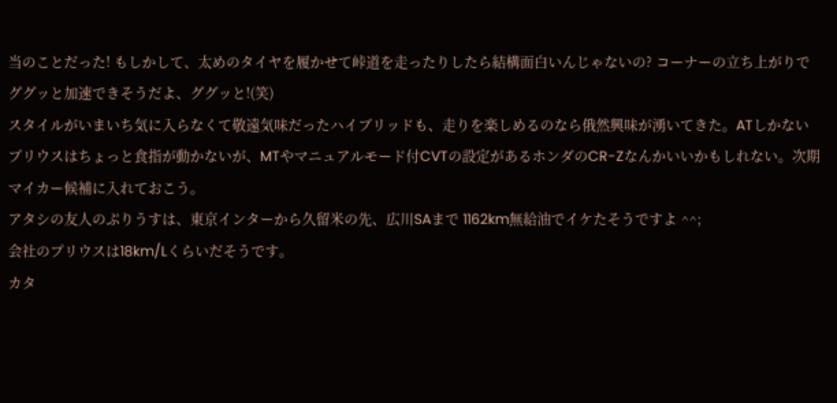当のことだった! もしかして、太めのタイヤを履かせて峠道を走ったりしたら結構面白いんじゃないの? コーナーの立ち上がりでググッと加速できそうだよ、ググッと!(笑)
スタイルがいまいち気に入らなくて敬遠気味だったハイブリッドも、走りを楽しめるのなら俄然興味が湧いてきた。ATしかないプリウスはちょっと食指が動かないが、MTやマニュアルモード付CVTの設定があるホンダのCR-Zなんかいいかもしれない。次期マイカー候補に入れておこう。
アタシの友人のぷりうすは、東京インターから久留米の先、広川SAまで 1162km無給油でイケたそうですよ ^^;
会社のプリウスは18km/Lくらいだそうです。
カタ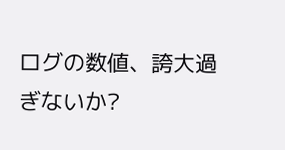ログの数値、誇大過ぎないか?